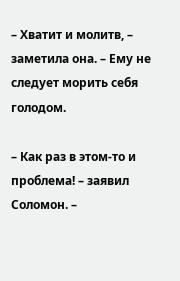– Хватит и молитв, – заметила она. – Ему не следует морить себя голодом.

– Как раз в этом-то и проблема! – заявил Соломон. –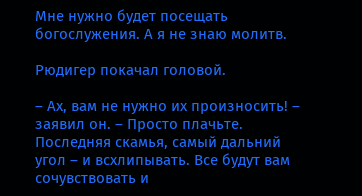Мне нужно будет посещать богослужения. А я не знаю молитв.

Рюдигер покачал головой.

– Ах, вам не нужно их произносить! – заявил он. – Просто плачьте. Последняя скамья, самый дальний угол – и всхлипывать. Все будут вам сочувствовать и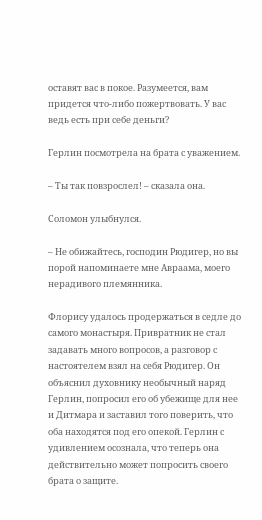оставят вас в покое. Разумеется, вам придется что-либо пожертвовать. У вас ведь есть при себе деньги?

Герлин посмотрела на брата с уважением.

– Ты так повзрослел! – сказала она.

Соломон улыбнулся.

– Не обижайтесь, господин Рюдигер, но вы порой напоминаете мне Авраама, моего нерадивого племянника.

Флорису удалось продержаться в седле до самого монастыря. Привратник не стал задавать много вопросов, а разговор с настоятелем взял на себя Рюдигер. Он объяснил духовнику необычный наряд Герлин, попросил его об убежище для нее и Дитмара и заставил того поверить, что оба находятся под его опекой. Герлин с удивлением осознала, что теперь она действительно может попросить своего брата о защите.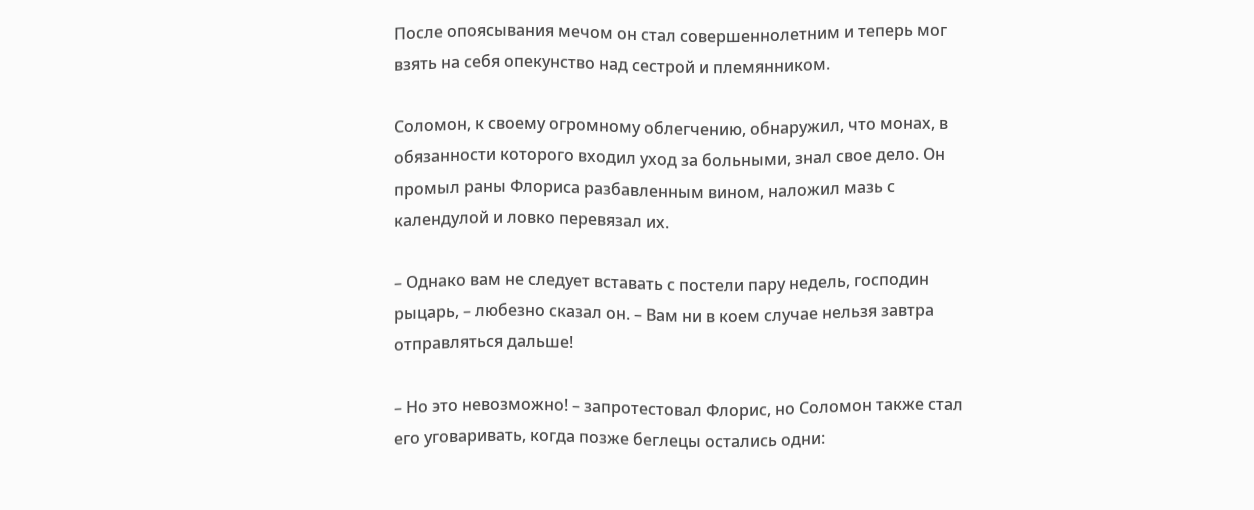После опоясывания мечом он стал совершеннолетним и теперь мог взять на себя опекунство над сестрой и племянником.

Соломон, к своему огромному облегчению, обнаружил, что монах, в обязанности которого входил уход за больными, знал свое дело. Он промыл раны Флориса разбавленным вином, наложил мазь с календулой и ловко перевязал их.

– Однако вам не следует вставать с постели пару недель, господин рыцарь, – любезно сказал он. – Вам ни в коем случае нельзя завтра отправляться дальше!

– Но это невозможно! – запротестовал Флорис, но Соломон также стал его уговаривать, когда позже беглецы остались одни: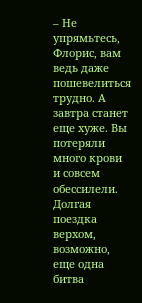– Не упрямьтесь, Флорис, вам ведь даже пошевелиться трудно. А завтра станет еще хуже. Вы потеряли много крови и совсем обессилели. Долгая поездка верхом, возможно, еще одна битва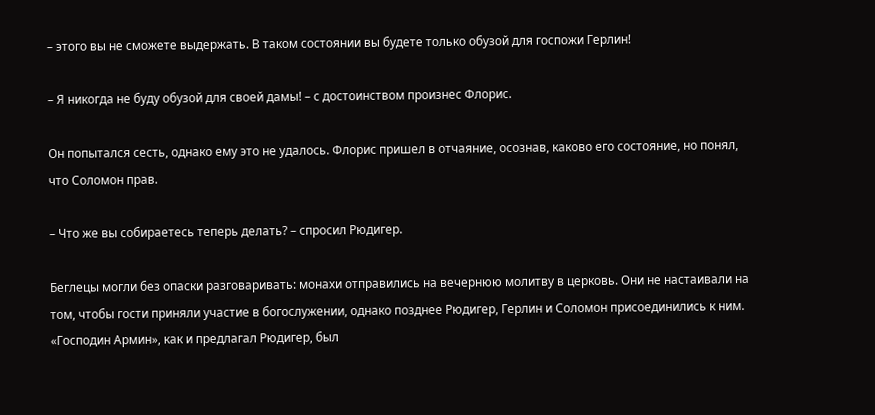– этого вы не сможете выдержать. В таком состоянии вы будете только обузой для госпожи Герлин!

– Я никогда не буду обузой для своей дамы! – с достоинством произнес Флорис.

Он попытался сесть, однако ему это не удалось. Флорис пришел в отчаяние, осознав, каково его состояние, но понял, что Соломон прав.

– Что же вы собираетесь теперь делать? – спросил Рюдигер.

Беглецы могли без опаски разговаривать: монахи отправились на вечернюю молитву в церковь. Они не настаивали на том, чтобы гости приняли участие в богослужении, однако позднее Рюдигер, Герлин и Соломон присоединились к ним. «Господин Армин», как и предлагал Рюдигер, был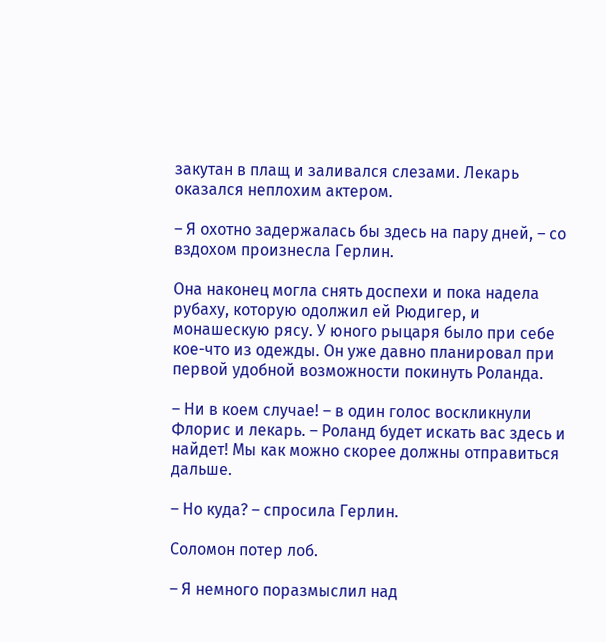закутан в плащ и заливался слезами. Лекарь оказался неплохим актером.

– Я охотно задержалась бы здесь на пару дней, – со вздохом произнесла Герлин.

Она наконец могла снять доспехи и пока надела рубаху, которую одолжил ей Рюдигер, и монашескую рясу. У юного рыцаря было при себе кое-что из одежды. Он уже давно планировал при первой удобной возможности покинуть Роланда.

– Ни в коем случае! – в один голос воскликнули Флорис и лекарь. – Роланд будет искать вас здесь и найдет! Мы как можно скорее должны отправиться дальше.

– Но куда? – спросила Герлин.

Соломон потер лоб.

– Я немного поразмыслил над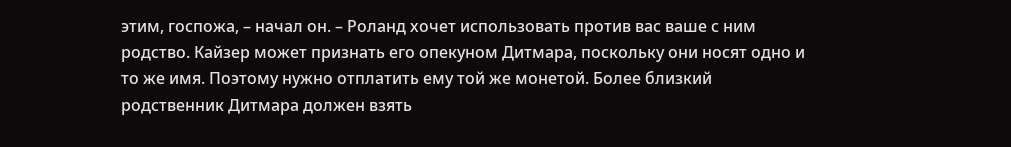этим, госпожа, – начал он. – Роланд хочет использовать против вас ваше с ним родство. Кайзер может признать его опекуном Дитмара, поскольку они носят одно и то же имя. Поэтому нужно отплатить ему той же монетой. Более близкий родственник Дитмара должен взять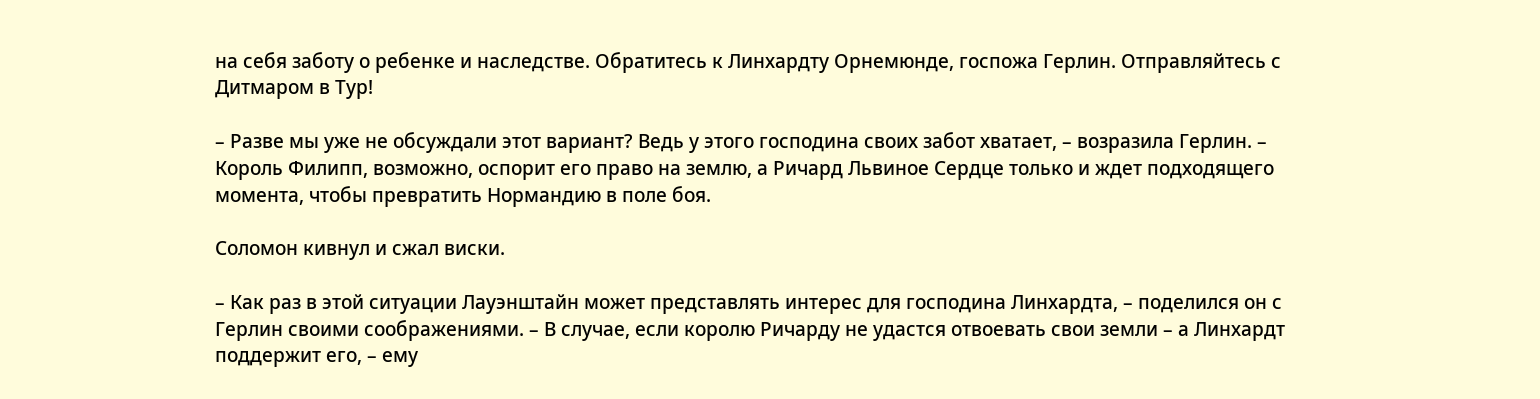на себя заботу о ребенке и наследстве. Обратитесь к Линхардту Орнемюнде, госпожа Герлин. Отправляйтесь с Дитмаром в Тур!

– Разве мы уже не обсуждали этот вариант? Ведь у этого господина своих забот хватает, – возразила Герлин. – Король Филипп, возможно, оспорит его право на землю, а Ричард Львиное Сердце только и ждет подходящего момента, чтобы превратить Нормандию в поле боя.

Соломон кивнул и сжал виски.

– Как раз в этой ситуации Лауэнштайн может представлять интерес для господина Линхардта, – поделился он с Герлин своими соображениями. – В случае, если королю Ричарду не удастся отвоевать свои земли – а Линхардт поддержит его, – ему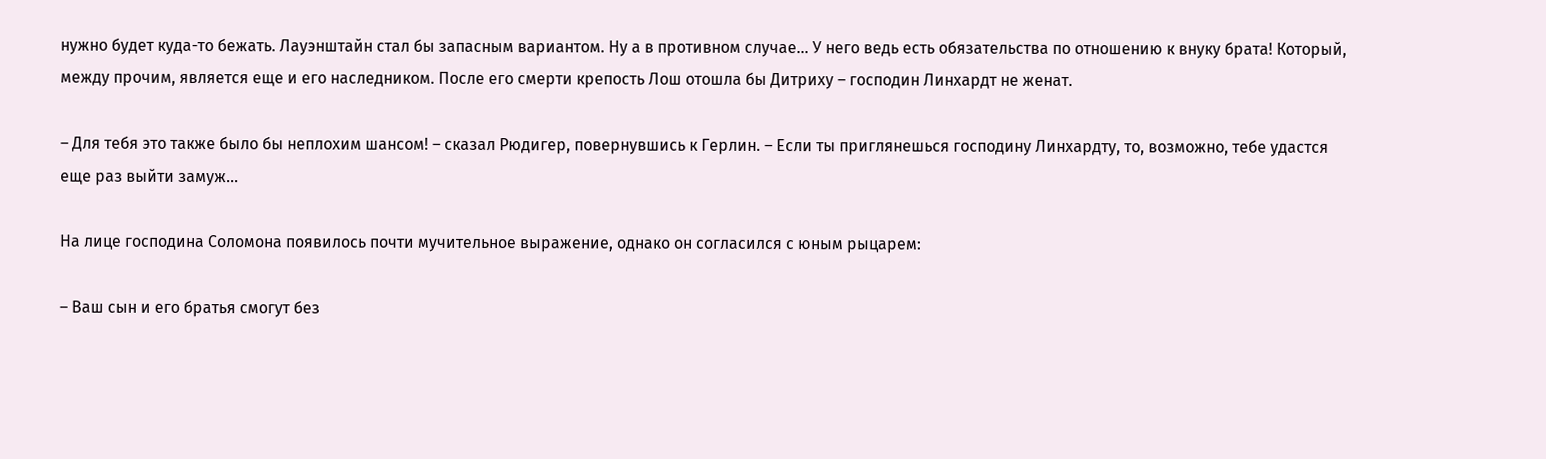нужно будет куда-то бежать. Лауэнштайн стал бы запасным вариантом. Ну а в противном случае… У него ведь есть обязательства по отношению к внуку брата! Который, между прочим, является еще и его наследником. После его смерти крепость Лош отошла бы Дитриху – господин Линхардт не женат.

– Для тебя это также было бы неплохим шансом! – сказал Рюдигер, повернувшись к Герлин. – Если ты приглянешься господину Линхардту, то, возможно, тебе удастся еще раз выйти замуж…

На лице господина Соломона появилось почти мучительное выражение, однако он согласился с юным рыцарем:

– Ваш сын и его братья смогут без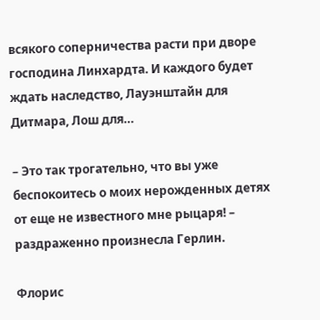всякого соперничества расти при дворе господина Линхардта. И каждого будет ждать наследство, Лауэнштайн для Дитмара, Лош для…

– Это так трогательно, что вы уже беспокоитесь о моих нерожденных детях от еще не известного мне рыцаря! – раздраженно произнесла Герлин.

Флорис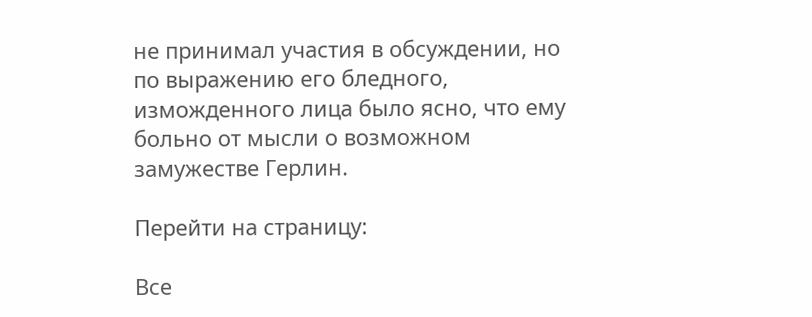не принимал участия в обсуждении, но по выражению его бледного, изможденного лица было ясно, что ему больно от мысли о возможном замужестве Герлин.

Перейти на страницу:

Все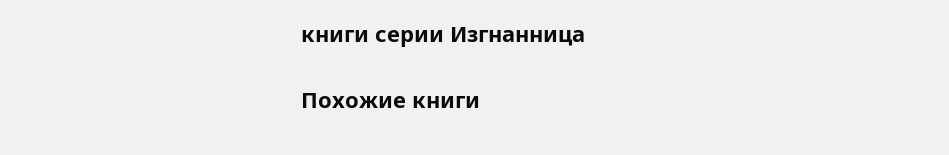книги серии Изгнанница

Похожие книги